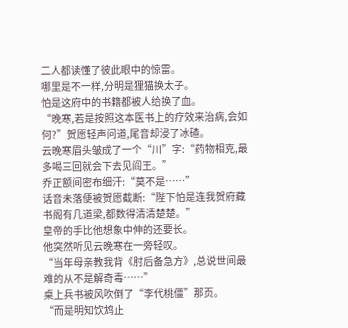二人都读懂了彼此眼中的惊雷。
哪里是不一样,分明是狸猫换太子。
怕是这府中的书籍都被人给换了血。
“晚寒,若是按照这本医书上的疗效来治病,会如何?”贺愿轻声问道,尾音却浸了冰碴。
云晚寒眉头皱成了一个“川”字:“药物相克,最多喝三回就会下去见阎王。”
乔正额间密布细汗:“莫不是……”
话音未落便被贺愿截断:“陛下怕是连我贺府藏书阁有几道梁,都数得清清楚楚。”
皇帝的手比他想象中伸的还要长。
他突然听见云晚寒在一旁轻叹。
“当年母亲教我背《肘后备急方》,总说世间最难的从不是解奇毒……”
桌上兵书被风吹倒了“李代桃僵”那页。
“而是明知饮鸩止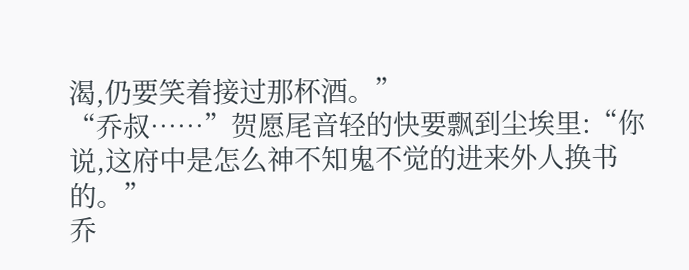渴,仍要笑着接过那杯酒。”
“乔叔……”贺愿尾音轻的快要飘到尘埃里:“你说,这府中是怎么神不知鬼不觉的进来外人换书的。”
乔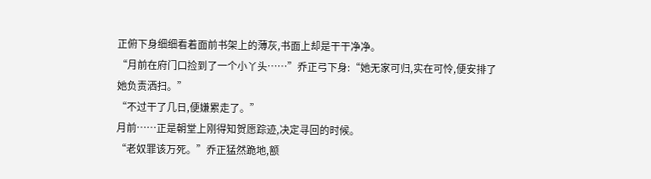正俯下身细细看着面前书架上的薄灰,书面上却是干干净净。
“月前在府门口捡到了一个小丫头……”乔正弓下身:“她无家可归,实在可怜,便安排了她负责洒扫。”
“不过干了几日,便嫌累走了。”
月前……正是朝堂上刚得知贺愿踪迹,决定寻回的时候。
“老奴罪该万死。”乔正猛然跪地,额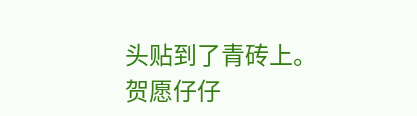头贴到了青砖上。
贺愿仔仔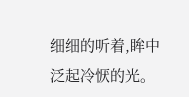细细的听着,眸中泛起冷恹的光。